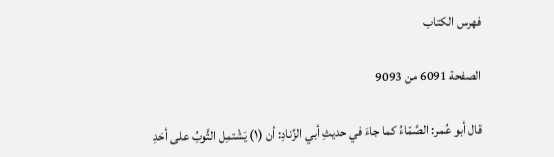فهرس الكتاب

الصفحة 6091 من 9093

قال أبو عُمر: الصَّمّاءُ كما جاءَ في حديثِ أبي الزِّنادِ: أن (١) يَشْتمِل الثَّوبُ على أحَدِ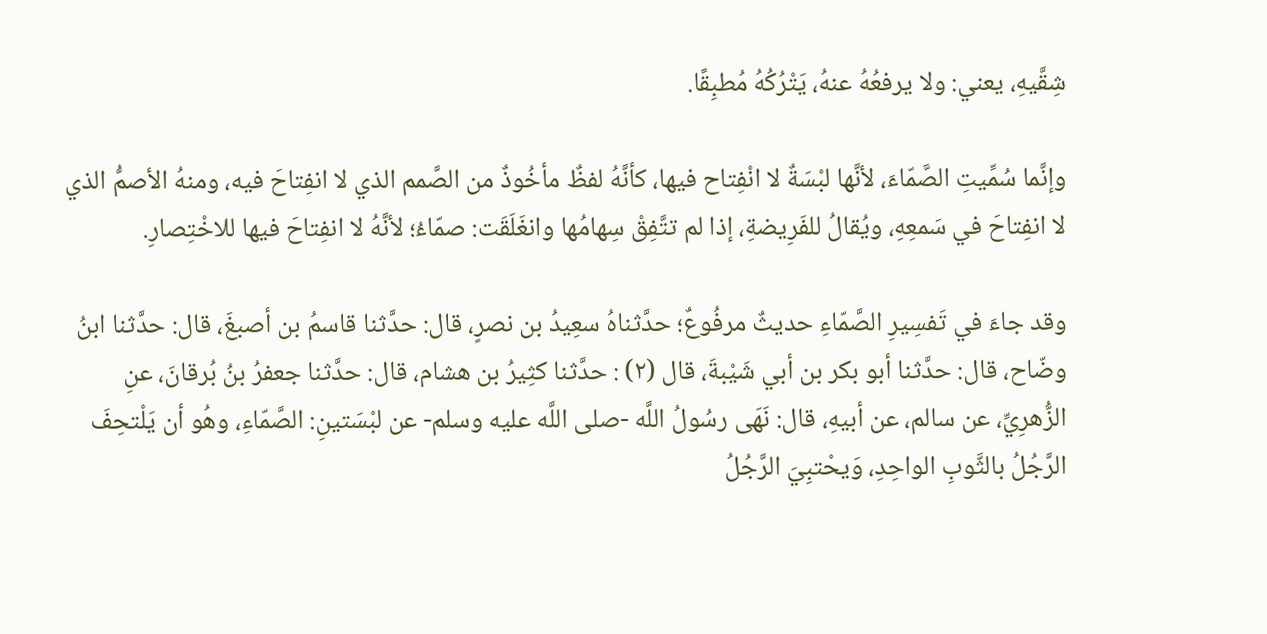شِقَّيهِ، يعني: ولا يرفعُهُ عنهُ، يَتْرُكُهُ مُطبِقًا.

وإنَّما سُمِّيتِ الصَّمّاءَ، لأنَّها لبْسَةٌ لا انْفِتاح فيها، كأنَّهُ لفظٌ مأخُوذٌ من الصَّمم الذي لا انفِتاحَ فيه، ومنهُ الأصمُّ الذي لا انفِتاحَ في سَمعِهِ، ويُقالُ للفَرِيضةِ، إذا لم تتَّفِقْ سِهامُها وانغَلَقَت: صمّاءُ؛ لأنَّهُ لا انفِتاحَ فيها للاخْتِصارِ.

وقد جاءَ في تَفسِيرِ الصَّمّاءِ حديثٌ مرفُوعٌ؛ حدَّثناهُ سعِيدُ بن نصرٍ، قال: حدَّثنا قاسمُ بن أصبغَ، قال: حدَّثنا ابنُ وضّاح، قال: حدَّثنا أبو بكر بن أبي شَيْبةَ، قال (٢) : حدَّثنا كثِيرُ بن هشام، قال: حدَّثنا جعفرُ بنُ بُرقانَ، عنِ الزُّهرِيِّ، عن سالم، عن أبيهِ، قال: نَهَى رسُولُ اللَّه -صلى اللَّه عليه وسلم- عن لبْسَتينِ: الصَّمّاءِ، وهُو أن يَلْتحِفَ الرَّجُلُ بالثَّوبِ الواحِدِ، وَيحْتبِيَ الرَّجُلُ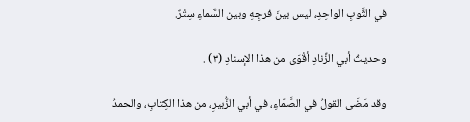في الثَّوبِ الواحِدِ، ليس بينَ فرجِهِ وبين السَّماءِ سِتْرٌ.

وحديثُ أبي الزِّنادِ أقْوَى من هذا الإسنادِ (٣) .

وقد مَضَى القولُ في الصَّمّاءِ، في أبي الزُّبيرِ، من هذا الكِتابِ، والحمدُ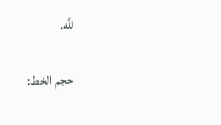للَّه.

حجم الخط: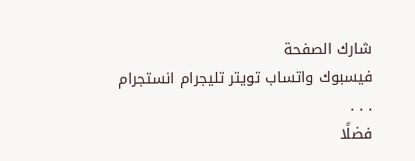شارك الصفحة
فيسبوك واتساب تويتر تليجرام انستجرام
. . .
فضلًا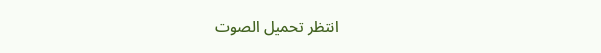انتظر تحميل الصوت